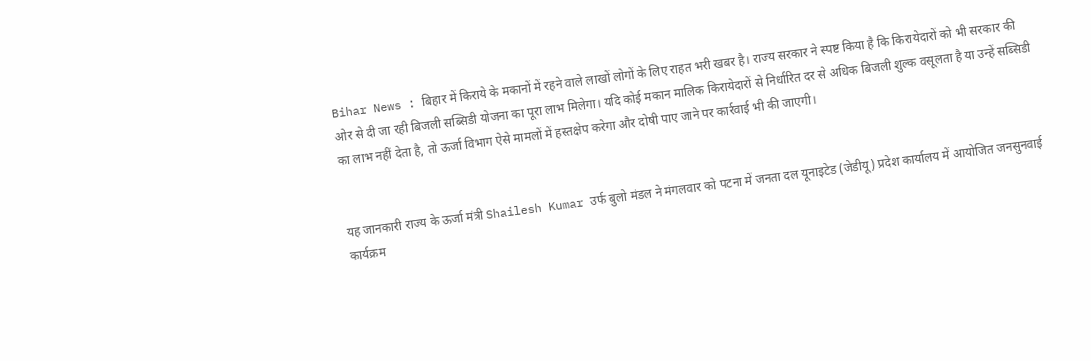Bihar News : बिहार में किराये के मकानों में रहने वाले लाखों लोगों के लिए राहत भरी खबर है। राज्य सरकार ने स्पष्ट किया है कि किरायेदारों को भी सरकार की ओर से दी जा रही बिजली सब्सिडी योजना का पूरा लाभ मिलेगा। यदि कोई मकान मालिक किरायेदारों से निर्धारित दर से अधिक बिजली शुल्क वसूलता है या उन्हें सब्सिडी का लाभ नहीं देता है, तो ऊर्जा विभाग ऐसे मामलों में हस्तक्षेप करेगा और दोषी पाए जाने पर कार्रवाई भी की जाएगी।


यह जानकारी राज्य के ऊर्जा मंत्री Shailesh Kumar उर्फ बुलो मंडल ने मंगलवार को पटना में जनता दल यूनाइटेड (जेडीयू) प्रदेश कार्यालय में आयोजित जनसुनवाई कार्यक्रम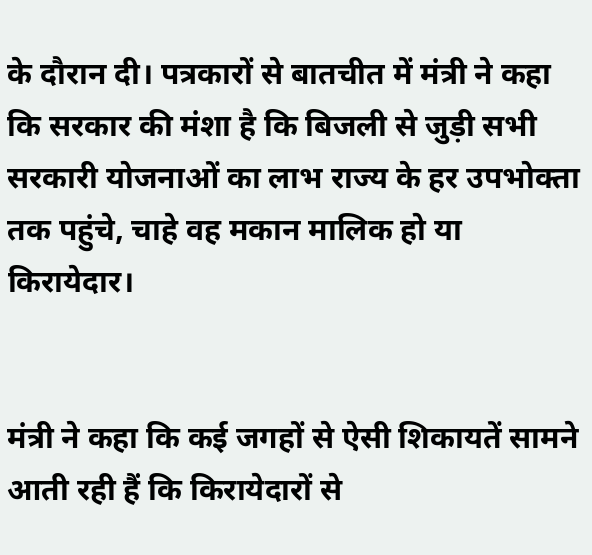के दौरान दी। पत्रकारों से बातचीत में मंत्री ने कहा कि सरकार की मंशा है कि बिजली से जुड़ी सभी सरकारी योजनाओं का लाभ राज्य के हर उपभोक्ता तक पहुंचे, चाहे वह मकान मालिक हो या किरायेदार।


मंत्री ने कहा कि कई जगहों से ऐसी शिकायतें सामने आती रही हैं कि किरायेदारों से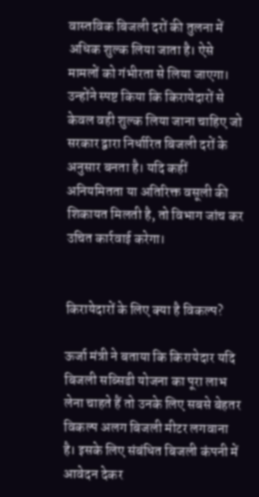वास्तविक बिजली दरों की तुलना में अधिक शुल्क लिया जाता है। ऐसे मामलों को गंभीरता से लिया जाएगा। उन्होंने स्पष्ट किया कि किरायेदारों से केवल वही शुल्क लिया जाना चाहिए जो सरकार द्वारा निर्धारित बिजली दरों के अनुसार बनता है। यदि कहीं अनियमितता या अतिरिक्त वसूली की शिकायत मिलती है, तो विभाग जांच कर उचित कार्रवाई करेगा।


किरायेदारों के लिए क्या है विकल्प?

ऊर्जा मंत्री ने बताया कि किरायेदार यदि बिजली सब्सिडी योजना का पूरा लाभ लेना चाहते हैं तो उनके लिए सबसे बेहतर विकल्प अलग बिजली मीटर लगवाना है। इसके लिए संबंधित बिजली कंपनी में आवेदन देकर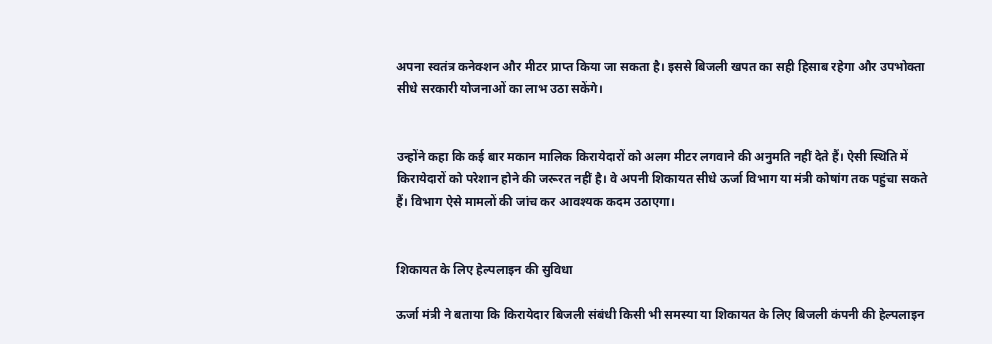अपना स्वतंत्र कनेक्शन और मीटर प्राप्त किया जा सकता है। इससे बिजली खपत का सही हिसाब रहेगा और उपभोक्ता सीधे सरकारी योजनाओं का लाभ उठा सकेंगे।


उन्होंने कहा कि कई बार मकान मालिक किरायेदारों को अलग मीटर लगवाने की अनुमति नहीं देते हैं। ऐसी स्थिति में किरायेदारों को परेशान होने की जरूरत नहीं है। वे अपनी शिकायत सीधे ऊर्जा विभाग या मंत्री कोषांग तक पहुंचा सकते हैं। विभाग ऐसे मामलों की जांच कर आवश्यक कदम उठाएगा।


शिकायत के लिए हेल्पलाइन की सुविधा

ऊर्जा मंत्री ने बताया कि किरायेदार बिजली संबंधी किसी भी समस्या या शिकायत के लिए बिजली कंपनी की हेल्पलाइन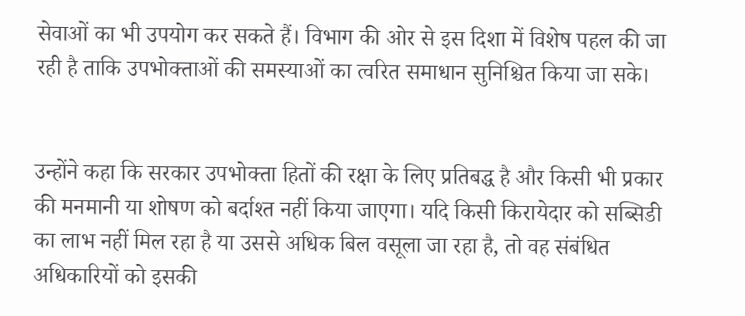सेवाओं का भी उपयोग कर सकते हैं। विभाग की ओर से इस दिशा में विशेष पहल की जा रही है ताकि उपभोक्ताओं की समस्याओं का त्वरित समाधान सुनिश्चित किया जा सके।


उन्होंने कहा कि सरकार उपभोक्ता हितों की रक्षा के लिए प्रतिबद्ध है और किसी भी प्रकार की मनमानी या शोषण को बर्दाश्त नहीं किया जाएगा। यदि किसी किरायेदार को सब्सिडी का लाभ नहीं मिल रहा है या उससे अधिक बिल वसूला जा रहा है, तो वह संबंधित अधिकारियों को इसकी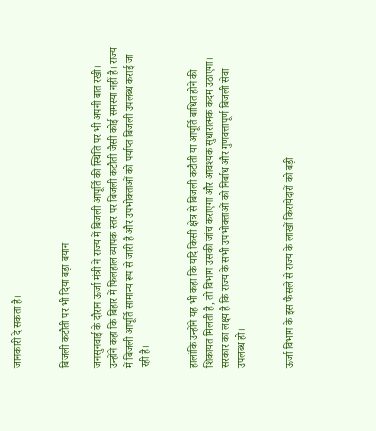जानकारी दे सकता है।


बिजली कटौती पर भी दिया बड़ा बयान

जनसुनवाई के दौरान ऊर्जा मंत्री ने राज्य में बिजली आपूर्ति की स्थिति पर भी अपनी बात रखी। उन्होंने कहा कि बिहार में फिलहाल व्यापक स्तर पर बिजली कटौती जैसी कोई समस्या नहीं है। राज्य में बिजली आपूर्ति सामान्य रूप से जारी है और उपभोक्ताओं को पर्याप्त बिजली उपलब्ध कराई जा रही है।


हालांकि उन्होंने यह भी कहा कि यदि किसी क्षेत्र से बिजली कटौती या आपूर्ति बाधित होने की शिकायत मिलती है, तो विभाग उसकी जांच कराएगा और आवश्यक सुधारात्मक कदम उठाएगा। सरकार का लक्ष्य है कि राज्य के सभी उपभोक्ताओं को निर्बाध और गुणवत्तापूर्ण बिजली सेवा उपलब्ध हो।


ऊर्जा विभाग के इस फैसले से राज्य के लाखों किरायेदारों को बड़ी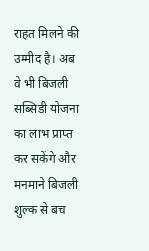राहत मिलने की उम्मीद है। अब वे भी बिजली सब्सिडी योजना का लाभ प्राप्त कर सकेंगे और मनमाने बिजली शुल्क से बच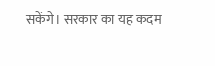सकेंगे। सरकार का यह कदम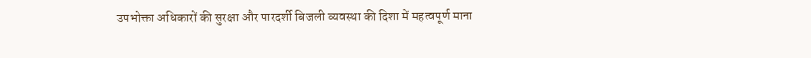उपभोक्ता अधिकारों की सुरक्षा और पारदर्शी बिजली व्यवस्था की दिशा में महत्वपूर्ण माना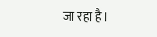जा रहा है।